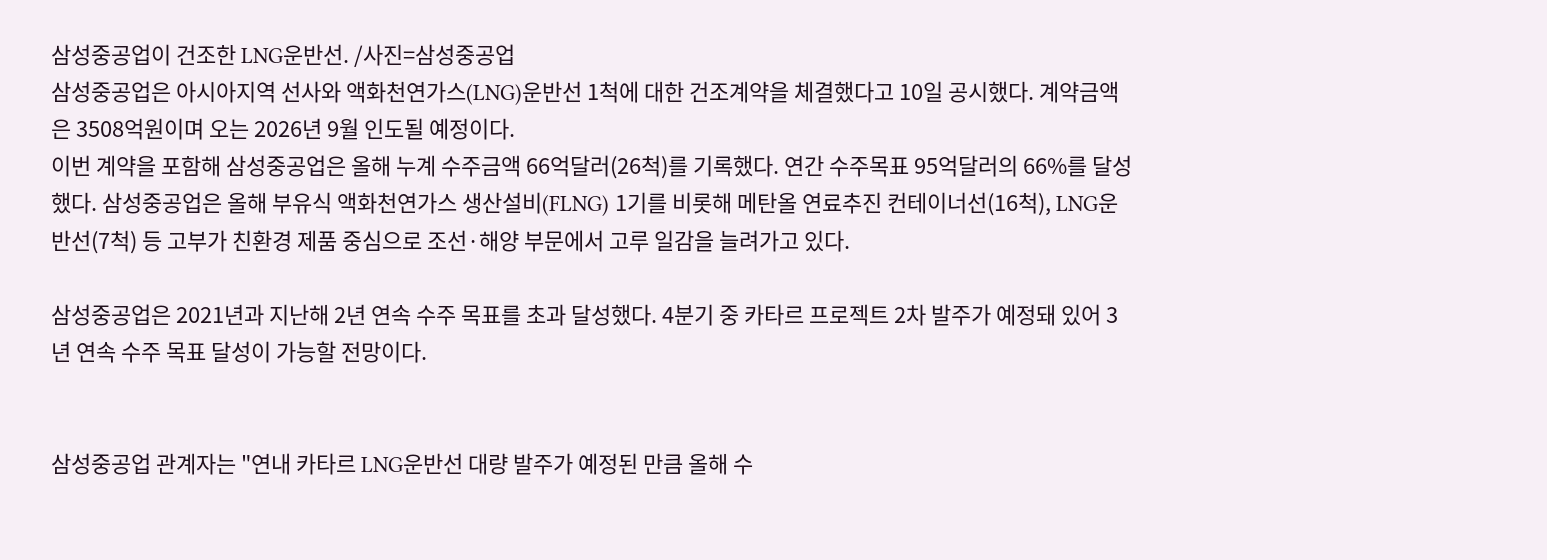삼성중공업이 건조한 LNG운반선. /사진=삼성중공업
삼성중공업은 아시아지역 선사와 액화천연가스(LNG)운반선 1척에 대한 건조계약을 체결했다고 10일 공시했다. 계약금액은 3508억원이며 오는 2026년 9월 인도될 예정이다.
이번 계약을 포함해 삼성중공업은 올해 누계 수주금액 66억달러(26척)를 기록했다. 연간 수주목표 95억달러의 66%를 달성했다. 삼성중공업은 올해 부유식 액화천연가스 생산설비(FLNG) 1기를 비롯해 메탄올 연료추진 컨테이너선(16척), LNG운반선(7척) 등 고부가 친환경 제품 중심으로 조선·해양 부문에서 고루 일감을 늘려가고 있다.

삼성중공업은 2021년과 지난해 2년 연속 수주 목표를 초과 달성했다. 4분기 중 카타르 프로젝트 2차 발주가 예정돼 있어 3년 연속 수주 목표 달성이 가능할 전망이다.


삼성중공업 관계자는 "연내 카타르 LNG운반선 대량 발주가 예정된 만큼 올해 수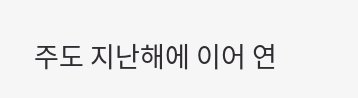주도 지난해에 이어 연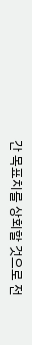간 목표치를 상회할 것으로 전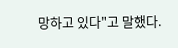망하고 있다"고 말했다.